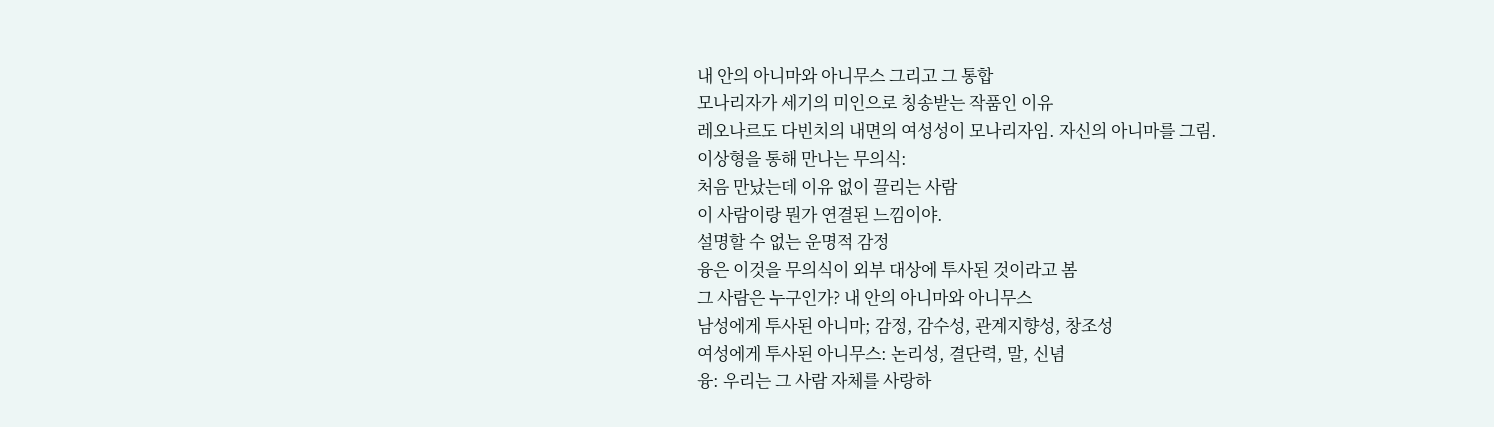내 안의 아니마와 아니무스 그리고 그 통합
모나리자가 세기의 미인으로 칭송받는 작품인 이유
레오나르도 다빈치의 내면의 여성성이 모나리자임. 자신의 아니마를 그림.
이상형을 통해 만나는 무의식:
처음 만났는데 이유 없이 끌리는 사람
이 사람이랑 뭔가 연결된 느낌이야.
설명할 수 없는 운명적 감정
융은 이것을 무의식이 외부 대상에 투사된 것이라고 봄
그 사람은 누구인가? 내 안의 아니마와 아니무스
남성에게 투사된 아니마; 감정, 감수성, 관계지향성, 창조성
여성에게 투사된 아니무스: 논리성, 결단력, 말, 신념
융: 우리는 그 사람 자체를 사랑하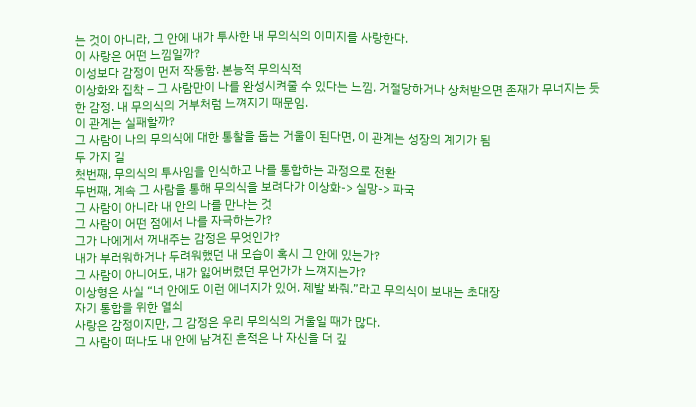는 것이 아니라, 그 안에 내가 투사한 내 무의식의 이미지를 사랑한다.
이 사랑은 어떤 느낌일까?
이성보다 감정이 먼저 작동함. 본능적 무의식적
이상화와 집착 – 그 사람만이 나를 완성시켜줄 수 있다는 느낌. 거절당하거나 상처받으면 존재가 무너지는 듯한 감정. 내 무의식의 거부처럼 느껴지기 때문임.
이 관계는 실패할까?
그 사람이 나의 무의식에 대한 통찰을 돕는 거울이 된다면, 이 관계는 성장의 계기가 됨
두 가지 길
첫번째, 무의식의 투사임을 인식하고 나를 통합하는 과정으로 전환
두번째, 계속 그 사람을 통해 무의식을 보려다가 이상화-> 실망-> 파국
그 사람이 아니라 내 안의 나를 만나는 것
그 사람이 어떤 점에서 나를 자극하는가?
그가 나에게서 꺼내주는 감정은 무엇인가?
내가 부러워하거나 두려워했던 내 모습이 혹시 그 안에 있는가?
그 사람이 아니어도, 내가 잃어버렸던 무언가가 느껴지는가?
이상형은 사실 “너 안에도 이런 에너지가 있어. 제발 봐줘.”라고 무의식이 보내는 초대장
자기 통합을 위한 열쇠
사랑은 감정이지만, 그 감정은 우리 무의식의 거울일 때가 많다.
그 사람이 떠나도 내 안에 남겨진 흔적은 나 자신을 더 깊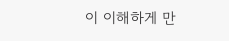이 이해하게 만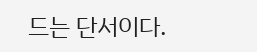드는 단서이다.